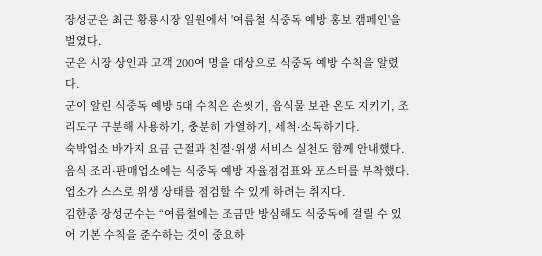장성군은 최근 황룡시장 일원에서 '여름철 식중독 예방 홍보 캠페인'을 벌였다.
군은 시장 상인과 고객 200여 명을 대상으로 식중독 예방 수칙을 알렸다.
군이 알린 식중독 예방 5대 수칙은 손씻기, 음식물 보관 온도 지키기, 조리도구 구분해 사용하기, 충분히 가열하기, 세척·소독하기다.
숙박업소 바가지 요금 근절과 친절·위생 서비스 실천도 함께 안내했다.
음식 조리·판매업소에는 식중독 예방 자율점검표와 포스터를 부착했다.
업소가 스스로 위생 상태를 점검할 수 있게 하려는 취지다.
김한종 장성군수는 “여름철에는 조금만 방심해도 식중독에 걸릴 수 있어 기본 수칙을 준수하는 것이 중요하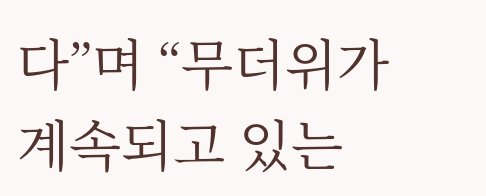다”며 “무더위가 계속되고 있는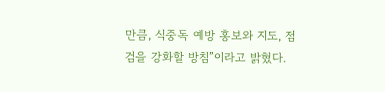만큼, 식중독 예방 홍보와 지도, 점검을 강화할 방침”이라고 밝혔다.